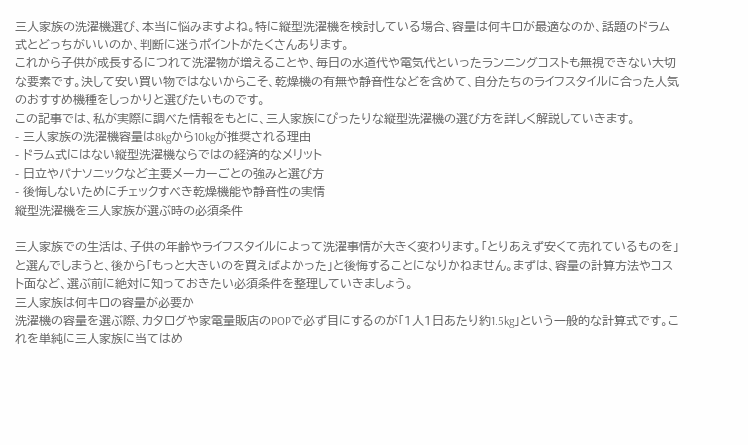三人家族の洗濯機選び、本当に悩みますよね。特に縦型洗濯機を検討している場合、容量は何キロが最適なのか、話題のドラム式とどっちがいいのか、判断に迷うポイントがたくさんあります。
これから子供が成長するにつれて洗濯物が増えることや、毎日の水道代や電気代といったランニングコストも無視できない大切な要素です。決して安い買い物ではないからこそ、乾燥機の有無や静音性などを含めて、自分たちのライフスタイルに合った人気のおすすめ機種をしっかりと選びたいものです。
この記事では、私が実際に調べた情報をもとに、三人家族にぴったりな縦型洗濯機の選び方を詳しく解説していきます。
- 三人家族の洗濯機容量は8kgから10kgが推奨される理由
- ドラム式にはない縦型洗濯機ならではの経済的なメリット
- 日立やパナソニックなど主要メーカーごとの強みと選び方
- 後悔しないためにチェックすべき乾燥機能や静音性の実情
縦型洗濯機を三人家族が選ぶ時の必須条件

三人家族での生活は、子供の年齢やライフスタイルによって洗濯事情が大きく変わります。「とりあえず安くて売れているものを」と選んでしまうと、後から「もっと大きいのを買えばよかった」と後悔することになりかねません。まずは、容量の計算方法やコスト面など、選ぶ前に絶対に知っておきたい必須条件を整理していきましょう。
三人家族は何キロの容量が必要か
洗濯機の容量を選ぶ際、カタログや家電量販店のPOPで必ず目にするのが「1人1日あたり約1.5kg」という一般的な計算式です。これを単純に三人家族に当てはめ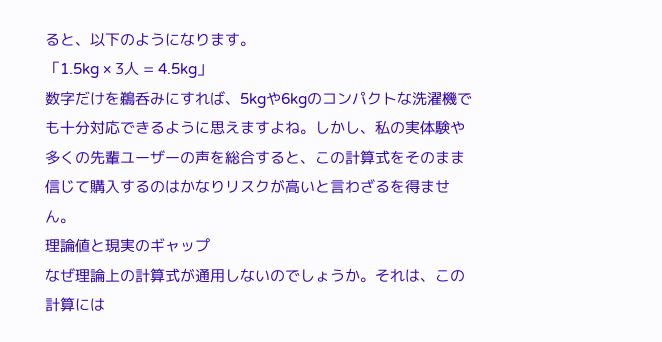ると、以下のようになります。
「1.5kg × 3人 = 4.5kg」
数字だけを鵜呑みにすれば、5kgや6kgのコンパクトな洗濯機でも十分対応できるように思えますよね。しかし、私の実体験や多くの先輩ユーザーの声を総合すると、この計算式をそのまま信じて購入するのはかなりリスクが高いと言わざるを得ません。
理論値と現実のギャップ
なぜ理論上の計算式が通用しないのでしょうか。それは、この計算には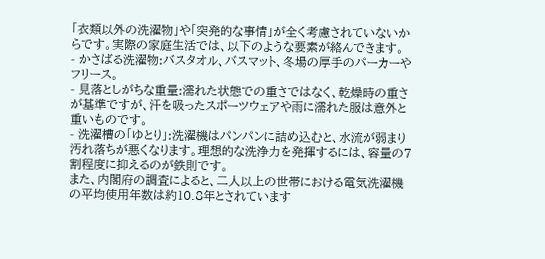「衣類以外の洗濯物」や「突発的な事情」が全く考慮されていないからです。実際の家庭生活では、以下のような要素が絡んできます。
- かさばる洗濯物:バスタオル、バスマット、冬場の厚手のパーカーやフリース。
- 見落としがちな重量:濡れた状態での重さではなく、乾燥時の重さが基準ですが、汗を吸ったスポーツウェアや雨に濡れた服は意外と重いものです。
- 洗濯槽の「ゆとり」:洗濯機はパンパンに詰め込むと、水流が弱まり汚れ落ちが悪くなります。理想的な洗浄力を発揮するには、容量の7割程度に抑えるのが鉄則です。
また、内閣府の調査によると、二人以上の世帯における電気洗濯機の平均使用年数は約10.8年とされています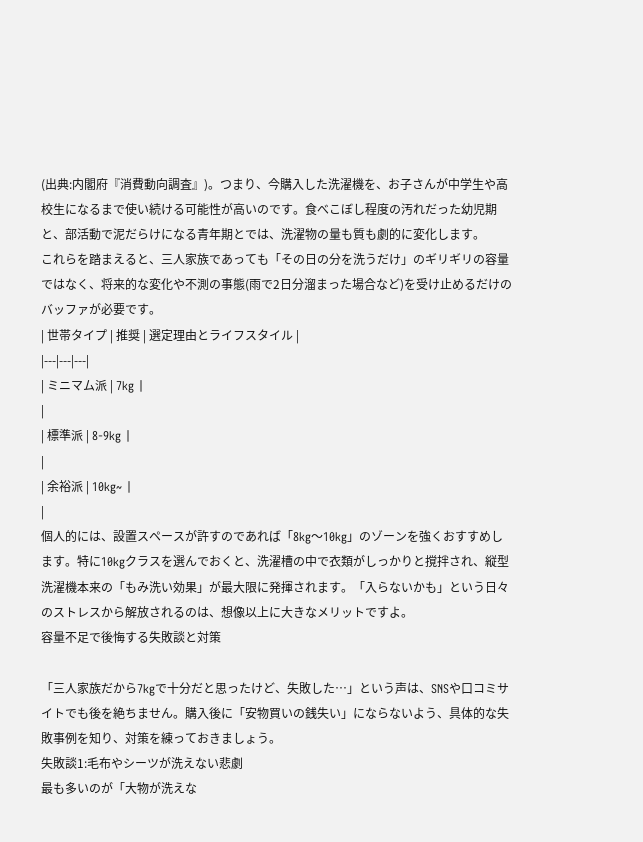(出典:内閣府『消費動向調査』)。つまり、今購入した洗濯機を、お子さんが中学生や高校生になるまで使い続ける可能性が高いのです。食べこぼし程度の汚れだった幼児期と、部活動で泥だらけになる青年期とでは、洗濯物の量も質も劇的に変化します。
これらを踏まえると、三人家族であっても「その日の分を洗うだけ」のギリギリの容量ではなく、将来的な変化や不測の事態(雨で2日分溜まった場合など)を受け止めるだけのバッファが必要です。
| 世帯タイプ | 推奨 | 選定理由とライフスタイル |
|---|---|---|
| ミニマム派 | 7kg |
|
| 標準派 | 8-9kg |
|
| 余裕派 | 10kg~ |
|
個人的には、設置スペースが許すのであれば「8kg〜10kg」のゾーンを強くおすすめします。特に10kgクラスを選んでおくと、洗濯槽の中で衣類がしっかりと撹拌され、縦型洗濯機本来の「もみ洗い効果」が最大限に発揮されます。「入らないかも」という日々のストレスから解放されるのは、想像以上に大きなメリットですよ。
容量不足で後悔する失敗談と対策

「三人家族だから7kgで十分だと思ったけど、失敗した…」という声は、SNSや口コミサイトでも後を絶ちません。購入後に「安物買いの銭失い」にならないよう、具体的な失敗事例を知り、対策を練っておきましょう。
失敗談1:毛布やシーツが洗えない悲劇
最も多いのが「大物が洗えな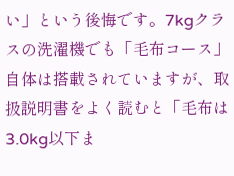い」という後悔です。7kgクラスの洗濯機でも「毛布コース」自体は搭載されていますが、取扱説明書をよく読むと「毛布は3.0kg以下ま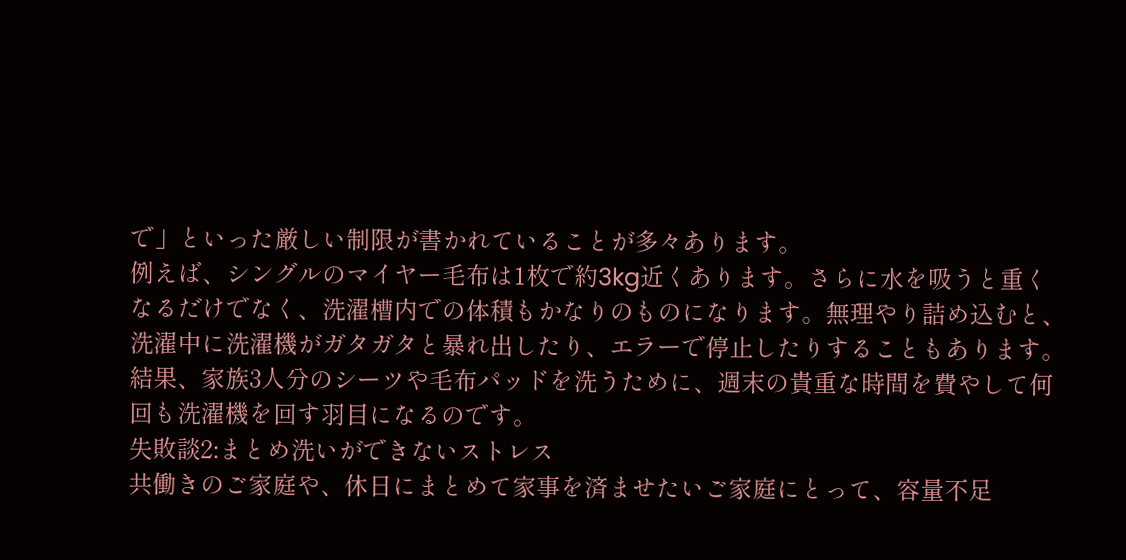で」といった厳しい制限が書かれていることが多々あります。
例えば、シングルのマイヤー毛布は1枚で約3kg近くあります。さらに水を吸うと重くなるだけでなく、洗濯槽内での体積もかなりのものになります。無理やり詰め込むと、洗濯中に洗濯機がガタガタと暴れ出したり、エラーで停止したりすることもあります。結果、家族3人分のシーツや毛布パッドを洗うために、週末の貴重な時間を費やして何回も洗濯機を回す羽目になるのです。
失敗談2:まとめ洗いができないストレス
共働きのご家庭や、休日にまとめて家事を済ませたいご家庭にとって、容量不足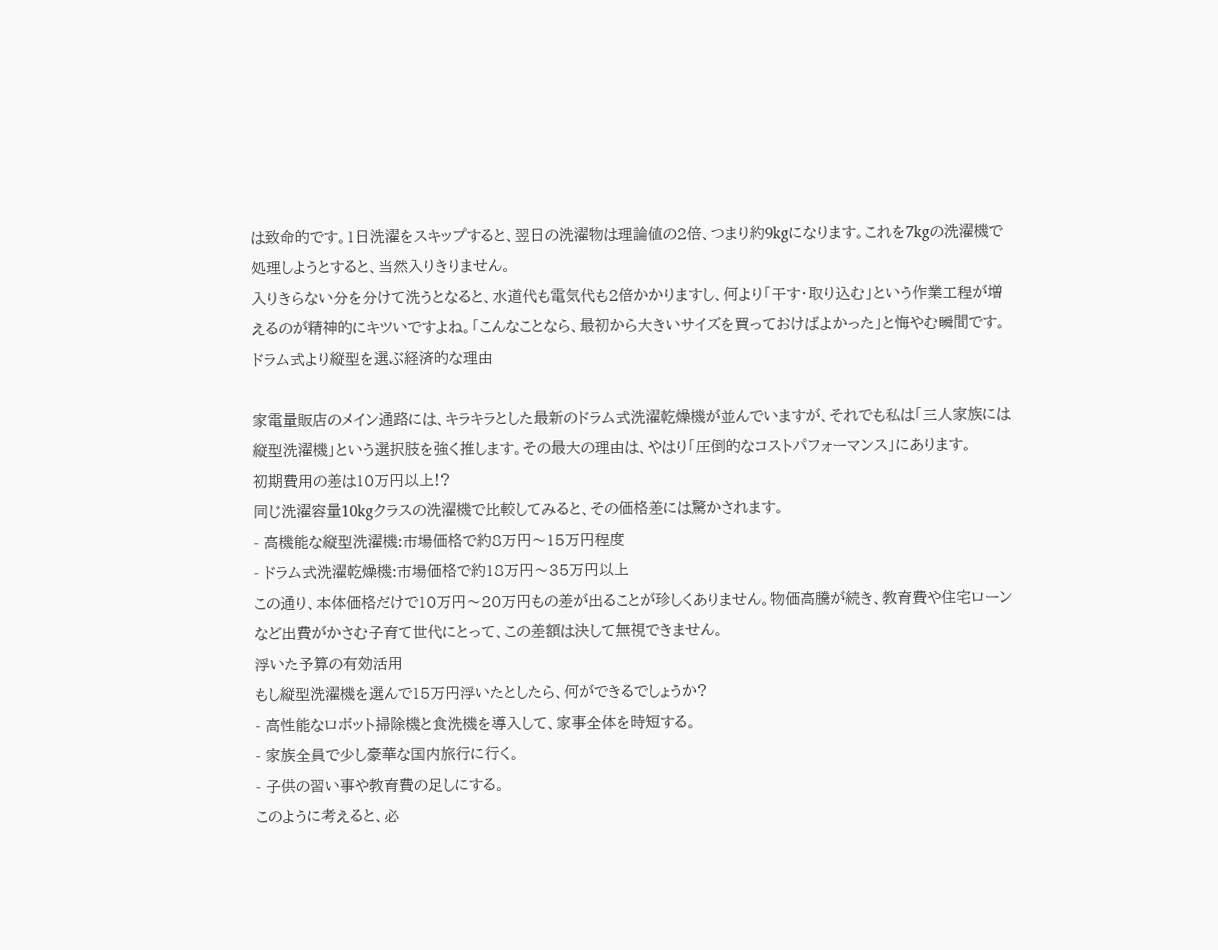は致命的です。1日洗濯をスキップすると、翌日の洗濯物は理論値の2倍、つまり約9kgになります。これを7kgの洗濯機で処理しようとすると、当然入りきりません。
入りきらない分を分けて洗うとなると、水道代も電気代も2倍かかりますし、何より「干す・取り込む」という作業工程が増えるのが精神的にキツいですよね。「こんなことなら、最初から大きいサイズを買っておけばよかった」と悔やむ瞬間です。
ドラム式より縦型を選ぶ経済的な理由

家電量販店のメイン通路には、キラキラとした最新のドラム式洗濯乾燥機が並んでいますが、それでも私は「三人家族には縦型洗濯機」という選択肢を強く推します。その最大の理由は、やはり「圧倒的なコストパフォーマンス」にあります。
初期費用の差は10万円以上!?
同じ洗濯容量10kgクラスの洗濯機で比較してみると、その価格差には驚かされます。
- 高機能な縦型洗濯機:市場価格で約8万円〜15万円程度
- ドラム式洗濯乾燥機:市場価格で約18万円〜35万円以上
この通り、本体価格だけで10万円〜20万円もの差が出ることが珍しくありません。物価高騰が続き、教育費や住宅ローンなど出費がかさむ子育て世代にとって、この差額は決して無視できません。
浮いた予算の有効活用
もし縦型洗濯機を選んで15万円浮いたとしたら、何ができるでしょうか?
- 高性能なロボット掃除機と食洗機を導入して、家事全体を時短する。
- 家族全員で少し豪華な国内旅行に行く。
- 子供の習い事や教育費の足しにする。
このように考えると、必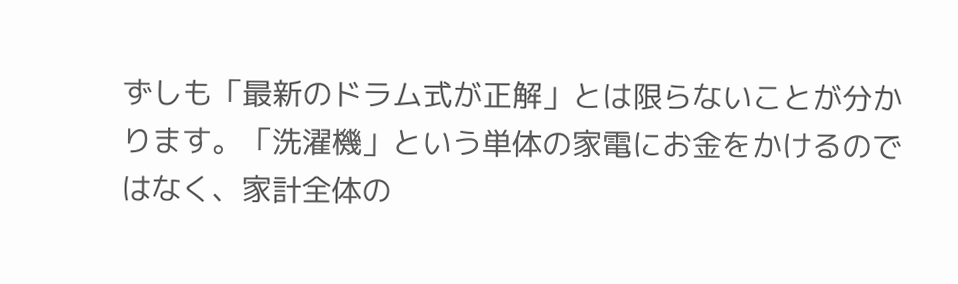ずしも「最新のドラム式が正解」とは限らないことが分かります。「洗濯機」という単体の家電にお金をかけるのではなく、家計全体の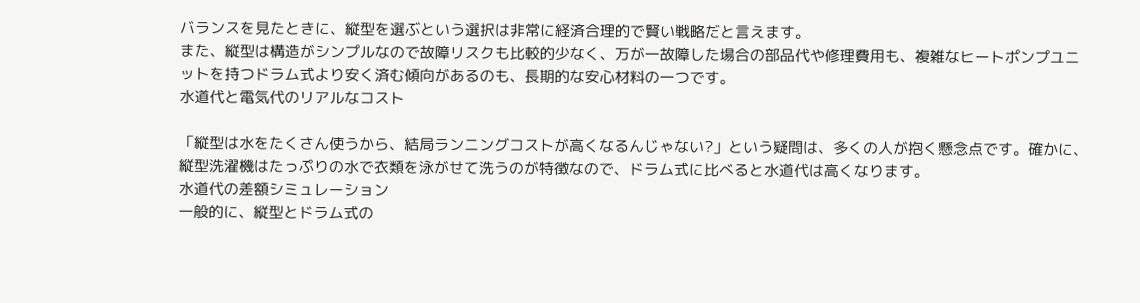バランスを見たときに、縦型を選ぶという選択は非常に経済合理的で賢い戦略だと言えます。
また、縦型は構造がシンプルなので故障リスクも比較的少なく、万が一故障した場合の部品代や修理費用も、複雑なヒートポンプユニットを持つドラム式より安く済む傾向があるのも、長期的な安心材料の一つです。
水道代と電気代のリアルなコスト

「縦型は水をたくさん使うから、結局ランニングコストが高くなるんじゃない?」という疑問は、多くの人が抱く懸念点です。確かに、縦型洗濯機はたっぷりの水で衣類を泳がせて洗うのが特徴なので、ドラム式に比べると水道代は高くなります。
水道代の差額シミュレーション
一般的に、縦型とドラム式の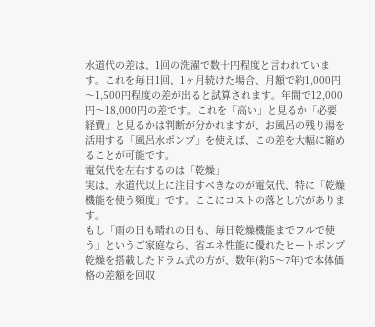水道代の差は、1回の洗濯で数十円程度と言われています。これを毎日1回、1ヶ月続けた場合、月額で約1,000円〜1,500円程度の差が出ると試算されます。年間で12,000円〜18,000円の差です。これを「高い」と見るか「必要経費」と見るかは判断が分かれますが、お風呂の残り湯を活用する「風呂水ポンプ」を使えば、この差を大幅に縮めることが可能です。
電気代を左右するのは「乾燥」
実は、水道代以上に注目すべきなのが電気代、特に「乾燥機能を使う頻度」です。ここにコストの落とし穴があります。
もし「雨の日も晴れの日も、毎日乾燥機能までフルで使う」というご家庭なら、省エネ性能に優れたヒートポンプ乾燥を搭載したドラム式の方が、数年(約5〜7年)で本体価格の差額を回収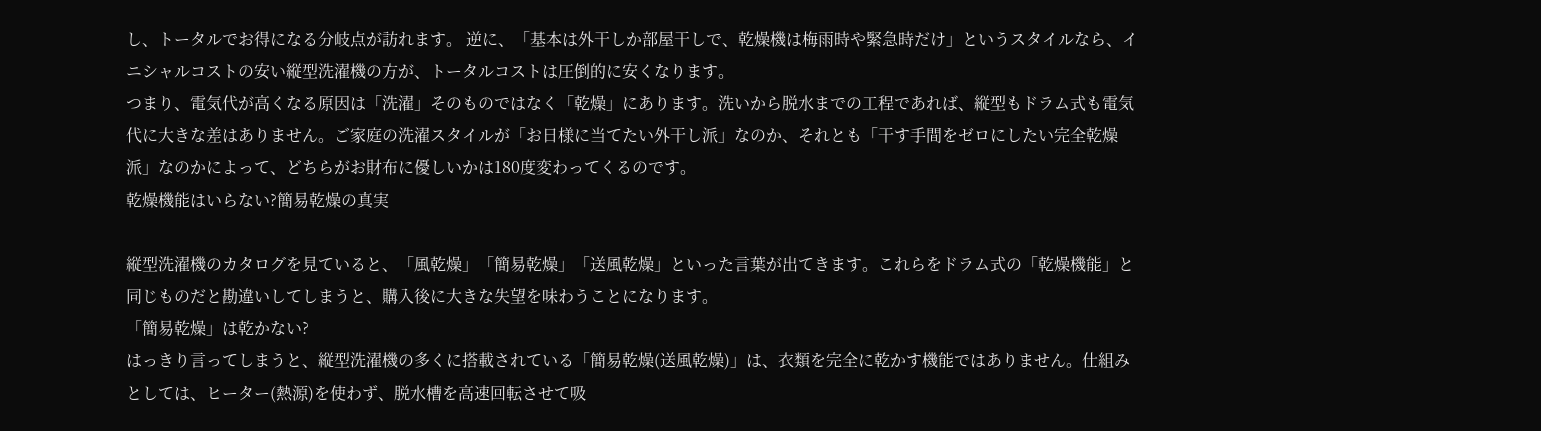し、トータルでお得になる分岐点が訪れます。 逆に、「基本は外干しか部屋干しで、乾燥機は梅雨時や緊急時だけ」というスタイルなら、イニシャルコストの安い縦型洗濯機の方が、トータルコストは圧倒的に安くなります。
つまり、電気代が高くなる原因は「洗濯」そのものではなく「乾燥」にあります。洗いから脱水までの工程であれば、縦型もドラム式も電気代に大きな差はありません。ご家庭の洗濯スタイルが「お日様に当てたい外干し派」なのか、それとも「干す手間をゼロにしたい完全乾燥派」なのかによって、どちらがお財布に優しいかは180度変わってくるのです。
乾燥機能はいらない?簡易乾燥の真実

縦型洗濯機のカタログを見ていると、「風乾燥」「簡易乾燥」「送風乾燥」といった言葉が出てきます。これらをドラム式の「乾燥機能」と同じものだと勘違いしてしまうと、購入後に大きな失望を味わうことになります。
「簡易乾燥」は乾かない?
はっきり言ってしまうと、縦型洗濯機の多くに搭載されている「簡易乾燥(送風乾燥)」は、衣類を完全に乾かす機能ではありません。仕組みとしては、ヒーター(熱源)を使わず、脱水槽を高速回転させて吸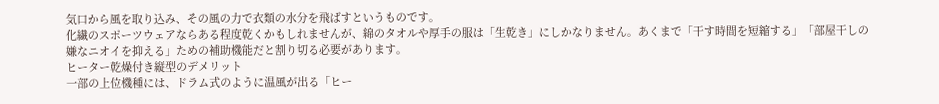気口から風を取り込み、その風の力で衣類の水分を飛ばすというものです。
化繊のスポーツウェアならある程度乾くかもしれませんが、綿のタオルや厚手の服は「生乾き」にしかなりません。あくまで「干す時間を短縮する」「部屋干しの嫌なニオイを抑える」ための補助機能だと割り切る必要があります。
ヒーター乾燥付き縦型のデメリット
一部の上位機種には、ドラム式のように温風が出る「ヒー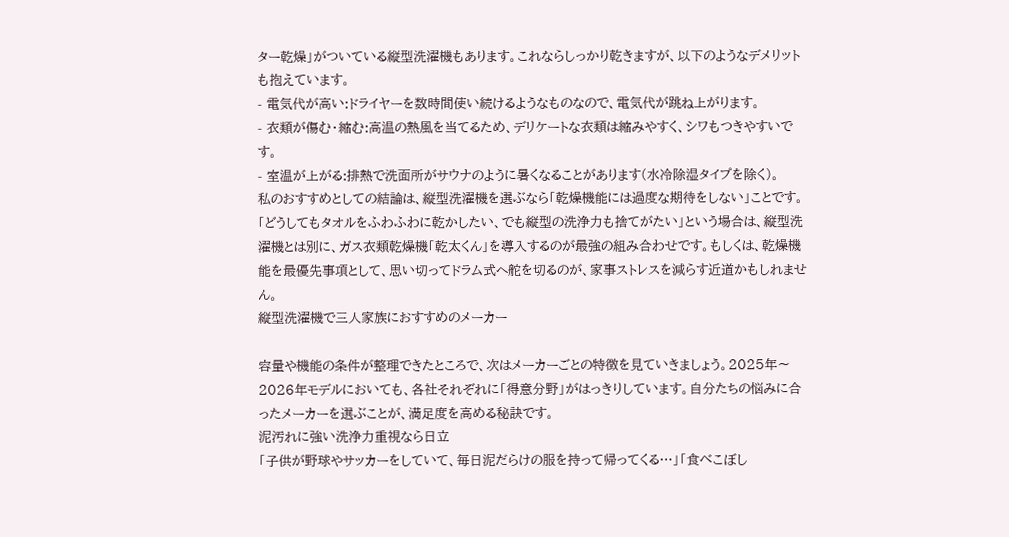ター乾燥」がついている縦型洗濯機もあります。これならしっかり乾きますが、以下のようなデメリットも抱えています。
- 電気代が高い:ドライヤーを数時間使い続けるようなものなので、電気代が跳ね上がります。
- 衣類が傷む・縮む:高温の熱風を当てるため、デリケートな衣類は縮みやすく、シワもつきやすいです。
- 室温が上がる:排熱で洗面所がサウナのように暑くなることがあります(水冷除湿タイプを除く)。
私のおすすめとしての結論は、縦型洗濯機を選ぶなら「乾燥機能には過度な期待をしない」ことです。「どうしてもタオルをふわふわに乾かしたい、でも縦型の洗浄力も捨てがたい」という場合は、縦型洗濯機とは別に、ガス衣類乾燥機「乾太くん」を導入するのが最強の組み合わせです。もしくは、乾燥機能を最優先事項として、思い切ってドラム式へ舵を切るのが、家事ストレスを減らす近道かもしれません。
縦型洗濯機で三人家族におすすめのメーカー

容量や機能の条件が整理できたところで、次はメーカーごとの特徴を見ていきましょう。2025年〜2026年モデルにおいても、各社それぞれに「得意分野」がはっきりしています。自分たちの悩みに合ったメーカーを選ぶことが、満足度を高める秘訣です。
泥汚れに強い洗浄力重視なら日立
「子供が野球やサッカーをしていて、毎日泥だらけの服を持って帰ってくる…」「食べこぼし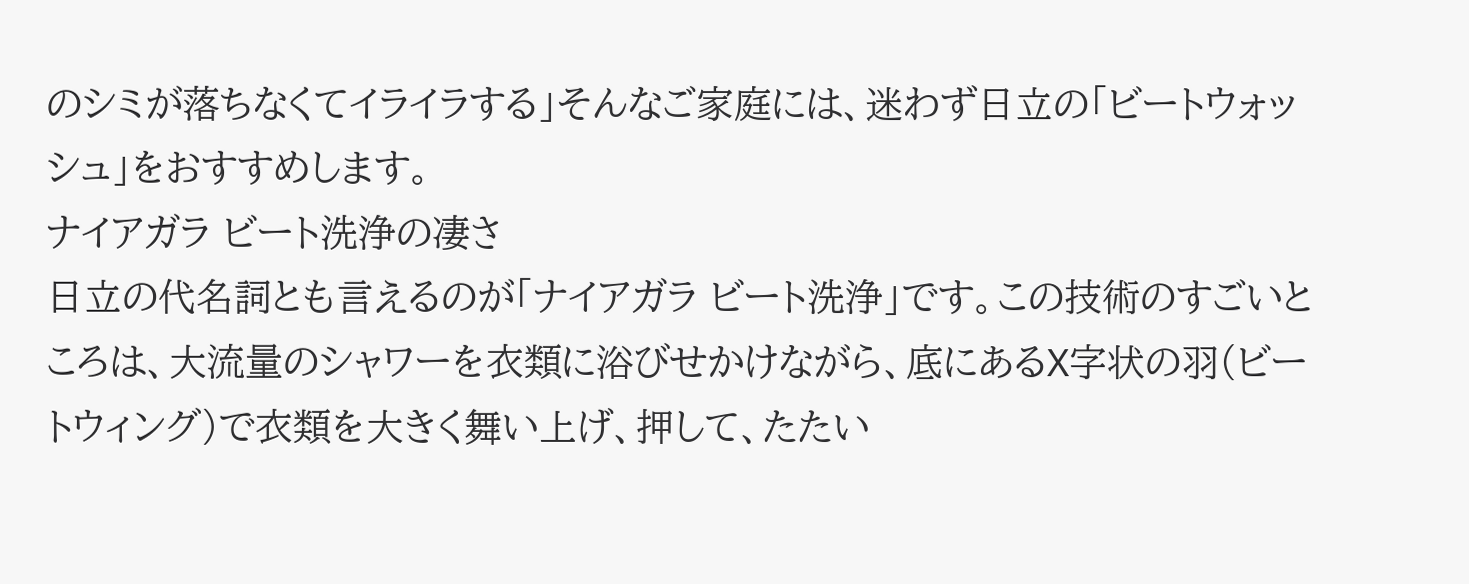のシミが落ちなくてイライラする」そんなご家庭には、迷わず日立の「ビートウォッシュ」をおすすめします。
ナイアガラ ビート洗浄の凄さ
日立の代名詞とも言えるのが「ナイアガラ ビート洗浄」です。この技術のすごいところは、大流量のシャワーを衣類に浴びせかけながら、底にあるX字状の羽(ビートウィング)で衣類を大きく舞い上げ、押して、たたい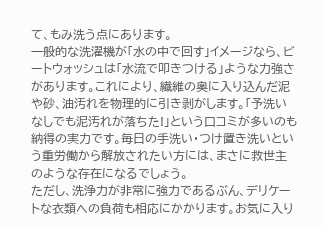て、もみ洗う点にあります。
一般的な洗濯機が「水の中で回す」イメージなら、ビートウォッシュは「水流で叩きつける」ような力強さがあります。これにより、繊維の奥に入り込んだ泥や砂、油汚れを物理的に引き剥がします。「予洗いなしでも泥汚れが落ちた!」という口コミが多いのも納得の実力です。毎日の手洗い・つけ置き洗いという重労働から解放されたい方には、まさに救世主のような存在になるでしょう。
ただし、洗浄力が非常に強力であるぶん、デリケートな衣類への負荷も相応にかかります。お気に入り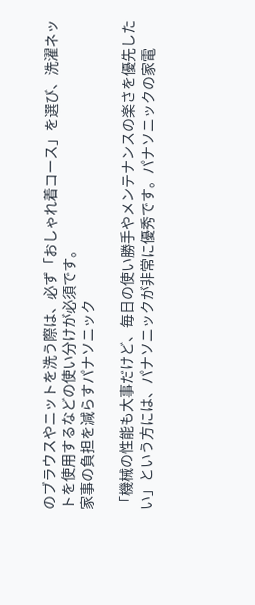のブラウスやニットを洗う際は、必ず「おしゃれ着コース」を選び、洗濯ネットを使用するなどの使い分けが必須です。
家事の負担を減らすパナソニック

「機械の性能も大事だけど、毎日の使い勝手やメンテナンスの楽さを優先したい」という方には、パナソニックが非常に優秀です。パナソニックの家電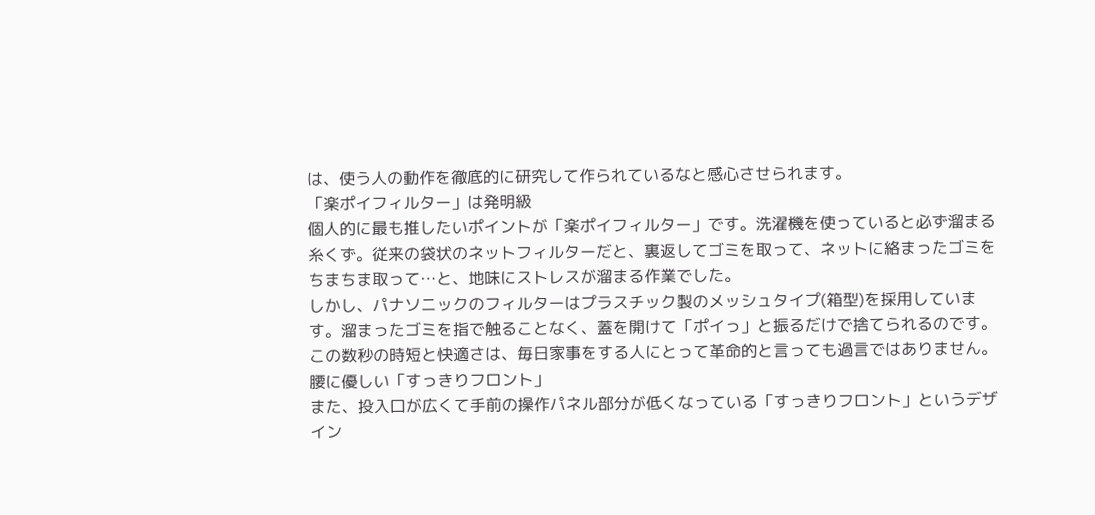は、使う人の動作を徹底的に研究して作られているなと感心させられます。
「楽ポイフィルター」は発明級
個人的に最も推したいポイントが「楽ポイフィルター」です。洗濯機を使っていると必ず溜まる糸くず。従来の袋状のネットフィルターだと、裏返してゴミを取って、ネットに絡まったゴミをちまちま取って…と、地味にストレスが溜まる作業でした。
しかし、パナソニックのフィルターはプラスチック製のメッシュタイプ(箱型)を採用しています。溜まったゴミを指で触ることなく、蓋を開けて「ポイっ」と振るだけで捨てられるのです。この数秒の時短と快適さは、毎日家事をする人にとって革命的と言っても過言ではありません。
腰に優しい「すっきりフロント」
また、投入口が広くて手前の操作パネル部分が低くなっている「すっきりフロント」というデザイン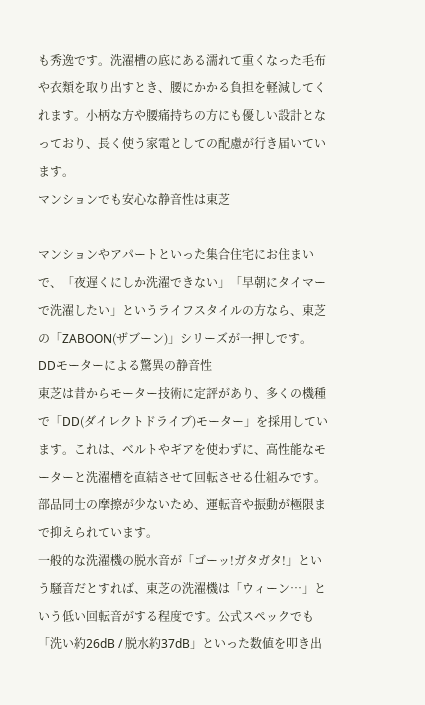も秀逸です。洗濯槽の底にある濡れて重くなった毛布や衣類を取り出すとき、腰にかかる負担を軽減してくれます。小柄な方や腰痛持ちの方にも優しい設計となっており、長く使う家電としての配慮が行き届いています。
マンションでも安心な静音性は東芝

マンションやアパートといった集合住宅にお住まいで、「夜遅くにしか洗濯できない」「早朝にタイマーで洗濯したい」というライフスタイルの方なら、東芝の「ZABOON(ザブーン)」シリーズが一押しです。
DDモーターによる驚異の静音性
東芝は昔からモーター技術に定評があり、多くの機種で「DD(ダイレクトドライブ)モーター」を採用しています。これは、ベルトやギアを使わずに、高性能なモーターと洗濯槽を直結させて回転させる仕組みです。部品同士の摩擦が少ないため、運転音や振動が極限まで抑えられています。
一般的な洗濯機の脱水音が「ゴーッ!ガタガタ!」という騒音だとすれば、東芝の洗濯機は「ウィーン…」という低い回転音がする程度です。公式スペックでも「洗い約26dB / 脱水約37dB」といった数値を叩き出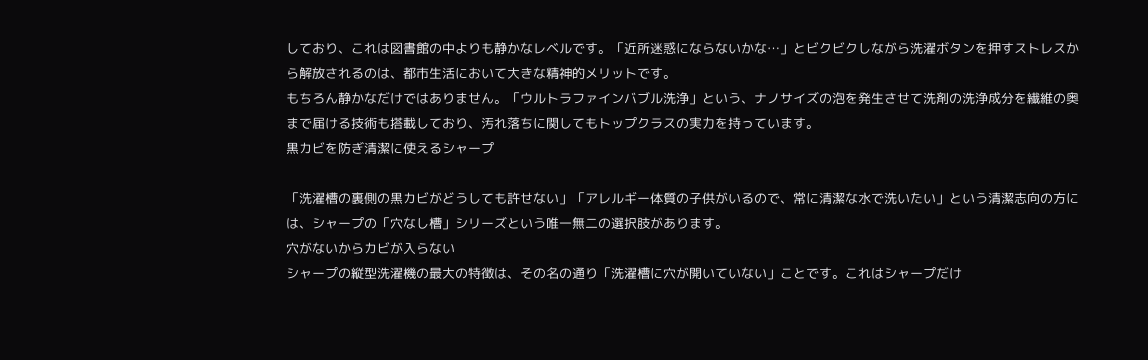しており、これは図書館の中よりも静かなレベルです。「近所迷惑にならないかな…」とビクビクしながら洗濯ボタンを押すストレスから解放されるのは、都市生活において大きな精神的メリットです。
もちろん静かなだけではありません。「ウルトラファインバブル洗浄」という、ナノサイズの泡を発生させて洗剤の洗浄成分を繊維の奥まで届ける技術も搭載しており、汚れ落ちに関してもトップクラスの実力を持っています。
黒カビを防ぎ清潔に使えるシャープ

「洗濯槽の裏側の黒カビがどうしても許せない」「アレルギー体質の子供がいるので、常に清潔な水で洗いたい」という清潔志向の方には、シャープの「穴なし槽」シリーズという唯一無二の選択肢があります。
穴がないからカビが入らない
シャープの縦型洗濯機の最大の特徴は、その名の通り「洗濯槽に穴が開いていない」ことです。これはシャープだけ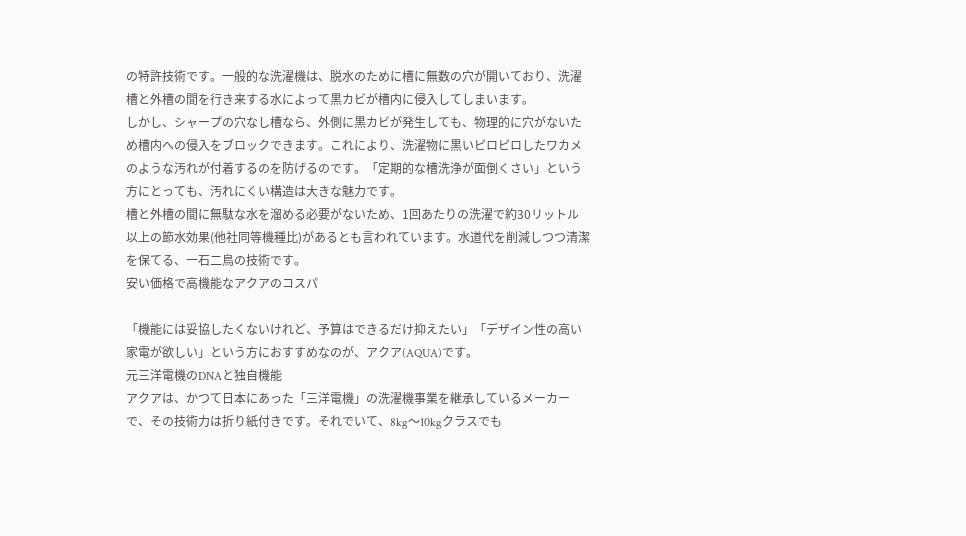の特許技術です。一般的な洗濯機は、脱水のために槽に無数の穴が開いており、洗濯槽と外槽の間を行き来する水によって黒カビが槽内に侵入してしまいます。
しかし、シャープの穴なし槽なら、外側に黒カビが発生しても、物理的に穴がないため槽内への侵入をブロックできます。これにより、洗濯物に黒いピロピロしたワカメのような汚れが付着するのを防げるのです。「定期的な槽洗浄が面倒くさい」という方にとっても、汚れにくい構造は大きな魅力です。
槽と外槽の間に無駄な水を溜める必要がないため、1回あたりの洗濯で約30リットル以上の節水効果(他社同等機種比)があるとも言われています。水道代を削減しつつ清潔を保てる、一石二鳥の技術です。
安い価格で高機能なアクアのコスパ

「機能には妥協したくないけれど、予算はできるだけ抑えたい」「デザイン性の高い家電が欲しい」という方におすすめなのが、アクア(AQUA)です。
元三洋電機のDNAと独自機能
アクアは、かつて日本にあった「三洋電機」の洗濯機事業を継承しているメーカーで、その技術力は折り紙付きです。それでいて、8kg〜10kgクラスでも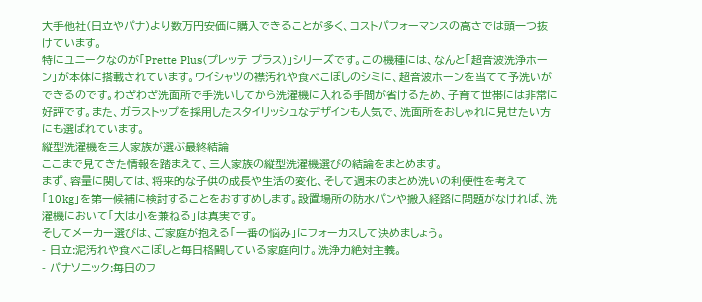大手他社(日立やパナ)より数万円安価に購入できることが多く、コストパフォーマンスの高さでは頭一つ抜けています。
特にユニークなのが「Prette Plus(プレッテ プラス)」シリーズです。この機種には、なんと「超音波洗浄ホーン」が本体に搭載されています。ワイシャツの襟汚れや食べこぼしのシミに、超音波ホーンを当てて予洗いができるのです。わざわざ洗面所で手洗いしてから洗濯機に入れる手間が省けるため、子育て世帯には非常に好評です。また、ガラストップを採用したスタイリッシュなデザインも人気で、洗面所をおしゃれに見せたい方にも選ばれています。
縦型洗濯機を三人家族が選ぶ最終結論
ここまで見てきた情報を踏まえて、三人家族の縦型洗濯機選びの結論をまとめます。
まず、容量に関しては、将来的な子供の成長や生活の変化、そして週末のまとめ洗いの利便性を考えて「10kg」を第一候補に検討することをおすすめします。設置場所の防水パンや搬入経路に問題がなければ、洗濯機において「大は小を兼ねる」は真実です。
そしてメーカー選びは、ご家庭が抱える「一番の悩み」にフォーカスして決めましょう。
- 日立:泥汚れや食べこぼしと毎日格闘している家庭向け。洗浄力絶対主義。
- パナソニック:毎日のフ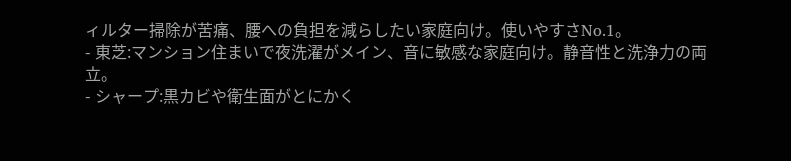ィルター掃除が苦痛、腰への負担を減らしたい家庭向け。使いやすさNo.1。
- 東芝:マンション住まいで夜洗濯がメイン、音に敏感な家庭向け。静音性と洗浄力の両立。
- シャープ:黒カビや衛生面がとにかく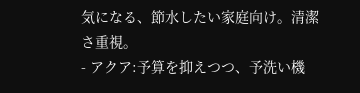気になる、節水したい家庭向け。清潔さ重視。
- アクア:予算を抑えつつ、予洗い機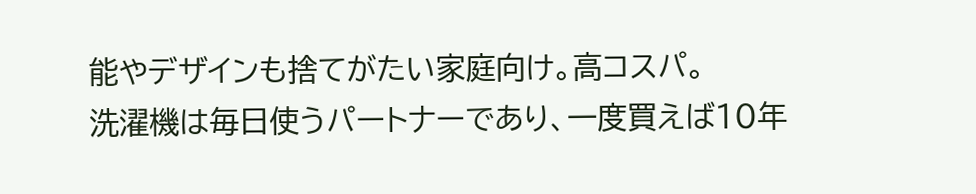能やデザインも捨てがたい家庭向け。高コスパ。
洗濯機は毎日使うパートナーであり、一度買えば10年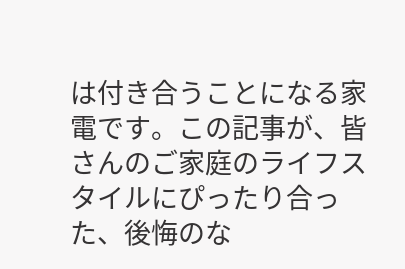は付き合うことになる家電です。この記事が、皆さんのご家庭のライフスタイルにぴったり合った、後悔のな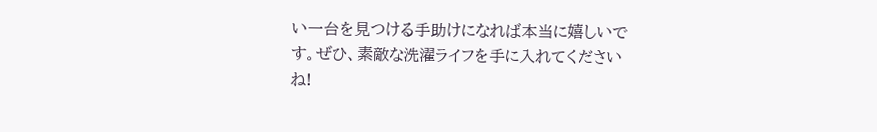い一台を見つける手助けになれば本当に嬉しいです。ぜひ、素敵な洗濯ライフを手に入れてくださいね!